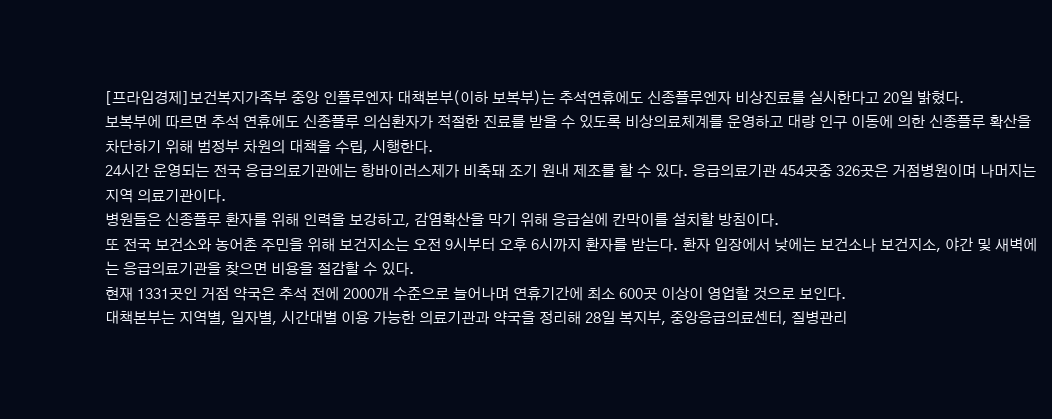[프라임경제]보건복지가족부 중앙 인플루엔자 대책본부(이하 보복부)는 추석연휴에도 신종플루엔자 비상진료를 실시한다고 20일 밝혔다.
보복부에 따르면 추석 연휴에도 신종플루 의심환자가 적절한 진료를 받을 수 있도록 비상의료체계를 운영하고 대량 인구 이동에 의한 신종플루 확산을 차단하기 위해 범정부 차원의 대책을 수립, 시행한다.
24시간 운영되는 전국 응급의료기관에는 항바이러스제가 비축돼 조기 원내 제조를 할 수 있다. 응급의료기관 454곳중 326곳은 거점병원이며 나머지는 지역 의료기관이다.
병원들은 신종플루 환자를 위해 인력을 보강하고, 감염확산을 막기 위해 응급실에 칸막이를 설치할 방침이다.
또 전국 보건소와 농어촌 주민을 위해 보건지소는 오전 9시부터 오후 6시까지 환자를 받는다. 환자 입장에서 낮에는 보건소나 보건지소, 야간 및 새벽에는 응급의료기관을 찾으면 비용을 절감할 수 있다.
현재 1331곳인 거점 약국은 추석 전에 2000개 수준으로 늘어나며 연휴기간에 최소 600곳 이상이 영업할 것으로 보인다.
대책본부는 지역별, 일자별, 시간대별 이용 가능한 의료기관과 약국을 정리해 28일 복지부, 중앙응급의료센터, 질병관리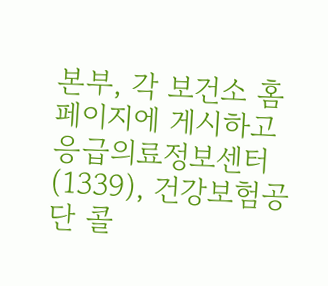본부, 각 보건소 홈페이지에 게시하고 응급의료정보센터(1339), 건강보험공단 콜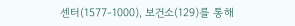센터(1577-1000), 보건소(129)를 통해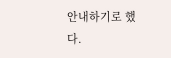안내하기로 했다.